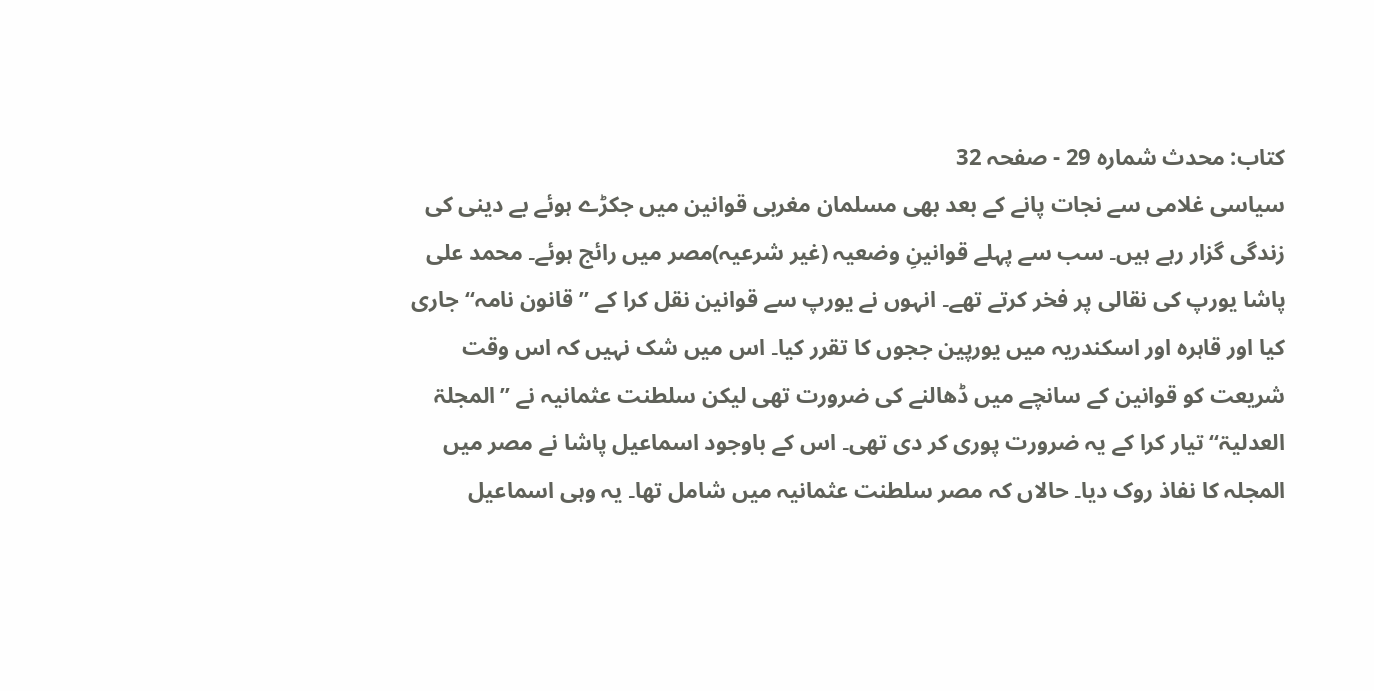کتاب: محدث شمارہ 29 - صفحہ 32
سیاسی غلامی سے نجات پانے کے بعد بھی مسلمان مغربی قوانین میں جکڑے ہوئے بے دینی کی زندگی گزار رہے ہیں۔ سب سے پہلے قوانینِ وضعیہ (غیر شرعیہ)مصر میں رائج ہوئے۔ محمد علی پاشا یورپ کی نقالی پر فخر کرتے تھے۔ انہوں نے یورپ سے قوانین نقل کرا کے ’’قانون نامہ‘‘ جاری کیا اور قاہرہ اور اسکندریہ میں یورپین ججوں کا تقرر کیا۔ اس میں شک نہیں کہ اس وقت شریعت کو قوانین کے سانچے میں ڈھالنے کی ضرورت تھی لیکن سلطنت عثمانیہ نے ’’المجلۃ العدلیۃ‘‘ تیار کرا کے یہ ضرورت پوری کر دی تھی۔ اس کے باوجود اسماعیل پاشا نے مصر میں المجلہ کا نفاذ روک دیا۔ حالاں کہ مصر سلطنت عثمانیہ میں شامل تھا۔ یہ وہی اسماعیل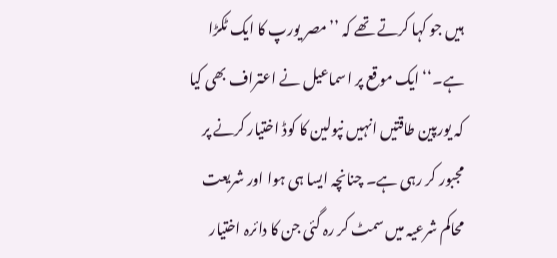ہیں جو کہا کرتے تھے کہ ’’مصر یورپ کا ایک ٹکڑا ہے۔‘‘ ایک موقع پر اسماعیل نے اعتراف بھی کیا کہ یورپین طاقتیں انہیں نپولین کا کوڈ اختیار کرنے پر مجبور کر رہی ہے۔ چنانچہ ایسا ہی ہوا اور شریعت محاکم شرعیہ میں سمٹ کر رہ گئی جن کا دائرہ اختیار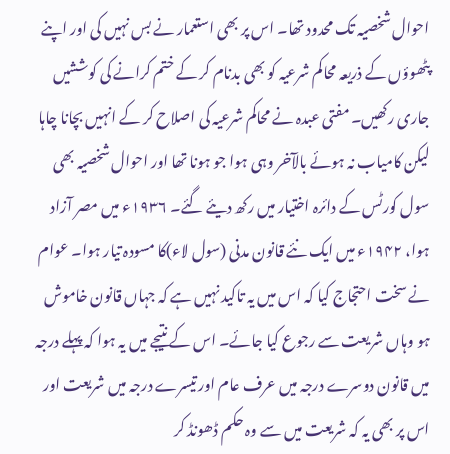احوال شخصیہ تک محدود تھا۔ اس پر بھی استعمار نے بس نہیں کی اور اپنے پٹھوؤں کے ذریعہ محاکم شرعیہ کو بھی بدنام کر کے ختم کرانے کی کوششیں جاری رکھیں۔ مفتی عبدہ نے محاکم شرعیہ کی اصلاح کر کے انہیں بچانا چاہا لیکن کامیاب نہ ہوئے بالآخر وہی ہوا جو ہونا تھا اور احوال شخصیہ بھی سول کورٹس کے دائرہ اختیار میں رکھ دیئے گئے۔ ۱۹۳۶ء میں مصر آزاد ہوا، ۱۹۴۲ء میں ایک نئے قانون مدنی (سول لاء)کا مسودہ تیار ہوا۔ عوام نے سخت احتجاج کیا کہ اس میں یہ تاکید نہیں ہے کہ جہاں قانون خاموش ہو وہاں شریعت سے رجوع کیا جائے۔ اس کے نتیجے میں یہ ہوا کہ پہلے درجہ میں قانون دوسرے درجہ میں عرف عام اور تیسرے درجہ میں شریعت اور اس پر بھی یہ کہ شریعت میں سے وہ حکم ڈھونڈ کر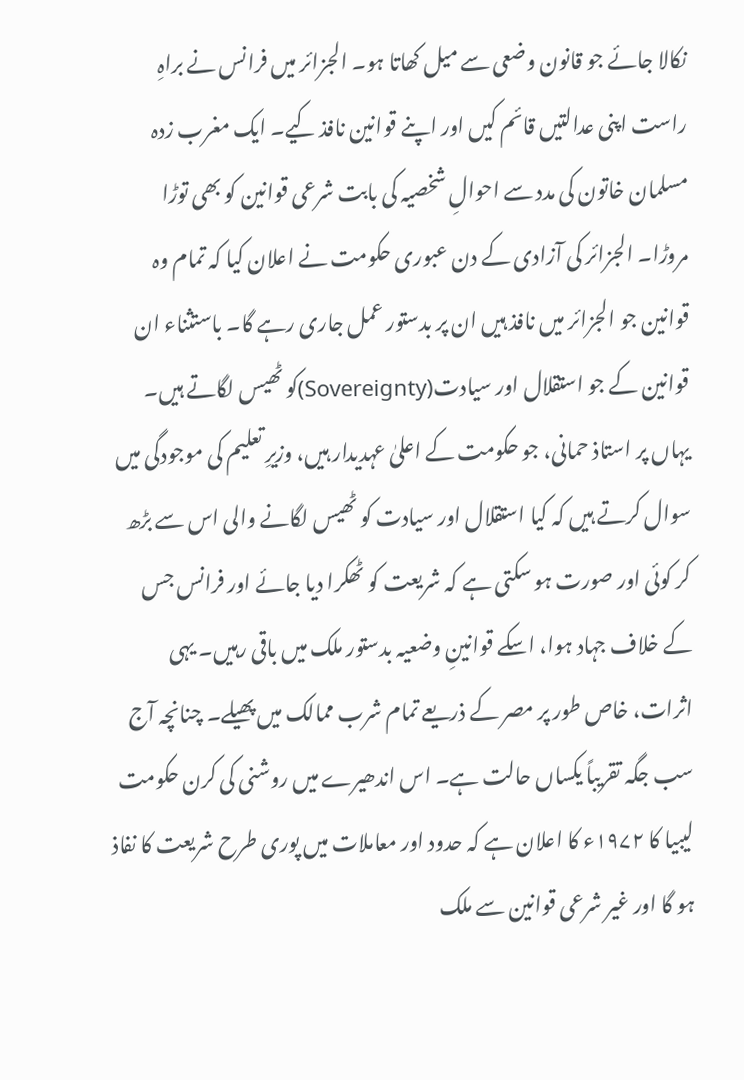نکالا جائے جو قانون وضعی سے میل کھاتا ہو۔ الجزائر میں فرانس نے براہِ راست اپنی عدالتیں قائم کیں اور اپنے قوانین نافذ کیے۔ ایک مغرب زدہ مسلمان خاتون کی مدد سے احوالِ شخصیہ کی بابت شرعی قوانین کو بھی توڑا مروڑا۔ الجزائر کی آزادی کے دن عبوری حکومت نے اعلان کیا کہ تمام وہ قوانین جو الجزائر میں نافذ ہیں ان پر بدستور عمل جاری رہے گا۔ باستثناء ان قوانین کے جو استقلال اور سیادت(Sovereignty)کو ٹھیس لگاتے ہیں۔ یہاں پر استاذ حمانی، جو حکومت کے اعلیٰ عہدیدار ہیں، وزیرِ تعلیم کی موجودگی میں سوال کرتے ہیں کہ کیا استقلال اور سیادت کو ٹھیس لگانے والی اس سے بڑھ کر کوئی اور صورت ہو سکتی ہے کہ شریعت کو ٹھکرا دیا جائے اور فرانس جس کے خلاف جہاد ہوا، اسکے قوانینِ وضعیہ بدستور ملک میں باقی رہیں۔ یہی اثرات، خاص طور پر مصر کے ذریعے تمام شرب ممالک میں پھیلے۔ چنانچہ آج سب جگہ تقریباً یکساں حالت ہے۔ اس اندھیرے میں روشنی کی کرن حکومت لیبیا کا ۱۹۷۲ء کا اعلان ہے کہ حدود اور معاملات میں پوری طرح شریعت کا نفاذ ہو گا اور غیر شرعی قوانین سے ملک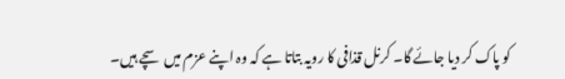کو پاک کر دیا جائے گا۔ کرنل قذافی کا رویہ بتاتا ہے کہ وہ اپنے عزم میں سچے ہیں۔